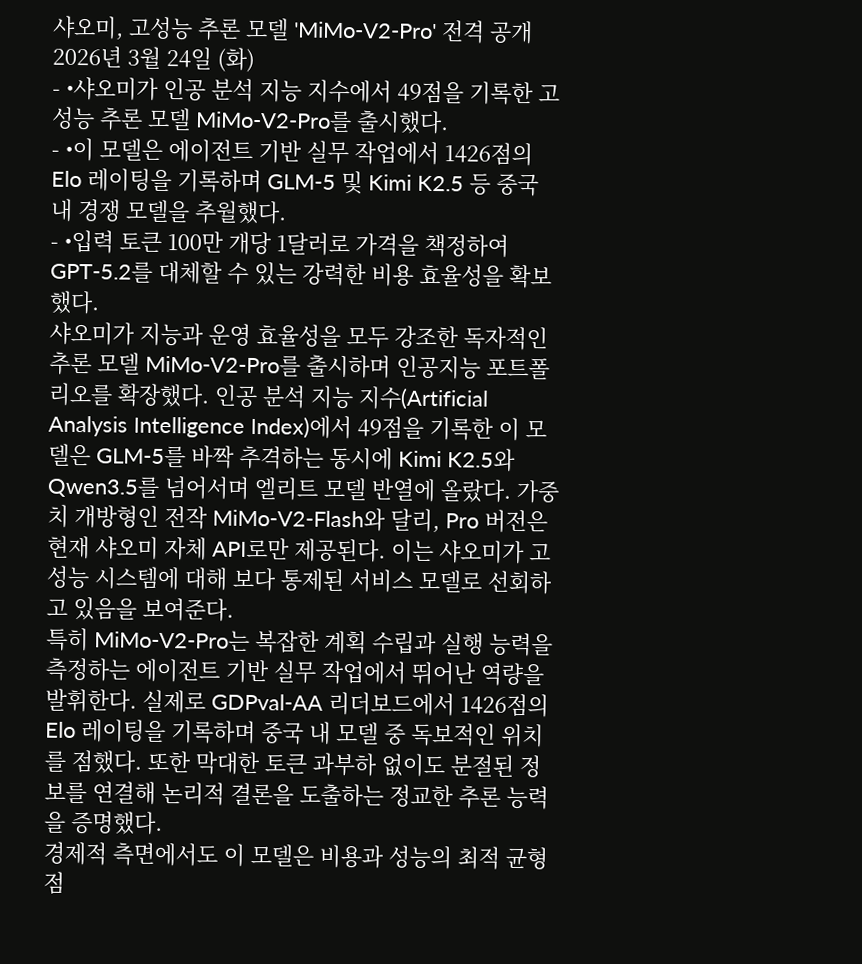샤오미, 고성능 추론 모델 'MiMo-V2-Pro' 전격 공개
2026년 3월 24일 (화)
- •샤오미가 인공 분석 지능 지수에서 49점을 기록한 고성능 추론 모델 MiMo-V2-Pro를 출시했다.
- •이 모델은 에이전트 기반 실무 작업에서 1426점의 Elo 레이팅을 기록하며 GLM-5 및 Kimi K2.5 등 중국 내 경쟁 모델을 추월했다.
- •입력 토큰 100만 개당 1달러로 가격을 책정하여 GPT-5.2를 대체할 수 있는 강력한 비용 효율성을 확보했다.
샤오미가 지능과 운영 효율성을 모두 강조한 독자적인 추론 모델 MiMo-V2-Pro를 출시하며 인공지능 포트폴리오를 확장했다. 인공 분석 지능 지수(Artificial Analysis Intelligence Index)에서 49점을 기록한 이 모델은 GLM-5를 바짝 추격하는 동시에 Kimi K2.5와 Qwen3.5를 넘어서며 엘리트 모델 반열에 올랐다. 가중치 개방형인 전작 MiMo-V2-Flash와 달리, Pro 버전은 현재 샤오미 자체 API로만 제공된다. 이는 샤오미가 고성능 시스템에 대해 보다 통제된 서비스 모델로 선회하고 있음을 보여준다.
특히 MiMo-V2-Pro는 복잡한 계획 수립과 실행 능력을 측정하는 에이전트 기반 실무 작업에서 뛰어난 역량을 발휘한다. 실제로 GDPval-AA 리더보드에서 1426점의 Elo 레이팅을 기록하며 중국 내 모델 중 독보적인 위치를 점했다. 또한 막대한 토큰 과부하 없이도 분절된 정보를 연결해 논리적 결론을 도출하는 정교한 추론 능력을 증명했다.
경제적 측면에서도 이 모델은 비용과 성능의 최적 균형점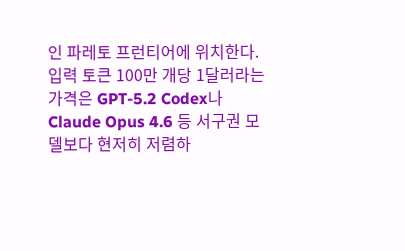인 파레토 프런티어에 위치한다. 입력 토큰 100만 개당 1달러라는 가격은 GPT-5.2 Codex나 Claude Opus 4.6 등 서구권 모델보다 현저히 저렴하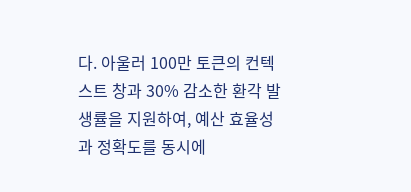다. 아울러 100만 토큰의 컨텍스트 창과 30% 감소한 환각 발생률을 지원하여, 예산 효율성과 정확도를 동시에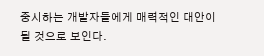중시하는 개발자들에게 매력적인 대안이 될 것으로 보인다.